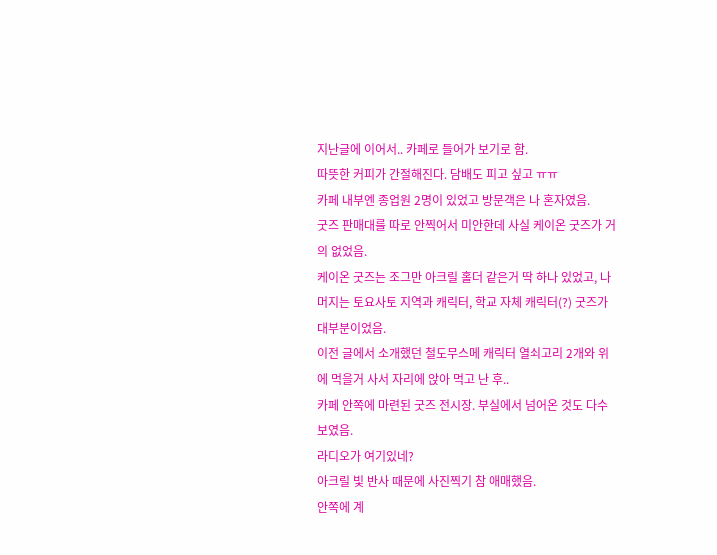지난글에 이어서.. 카페로 들어가 보기로 함.
따뜻한 커피가 간절해진다. 담배도 피고 싶고 ㅠㅠ
카페 내부엔 종업원 2명이 있었고 방문객은 나 혼자였음.
굿즈 판매대를 따로 안찍어서 미안한데 사실 케이온 굿즈가 거의 없었음.
케이온 굿즈는 조그만 아크릴 홀더 같은거 딱 하나 있었고, 나머지는 토요사토 지역과 캐릭터, 학교 자체 캐릭터(?) 굿즈가 대부분이었음.
이전 글에서 소개했던 철도무스메 캐릭터 열쇠고리 2개와 위에 먹을거 사서 자리에 앉아 먹고 난 후..
카페 안쪽에 마련된 굿즈 전시장. 부실에서 넘어온 것도 다수 보였음.
라디오가 여기있네?
아크릴 빛 반사 때문에 사진찍기 참 애매했음.
안쪽에 계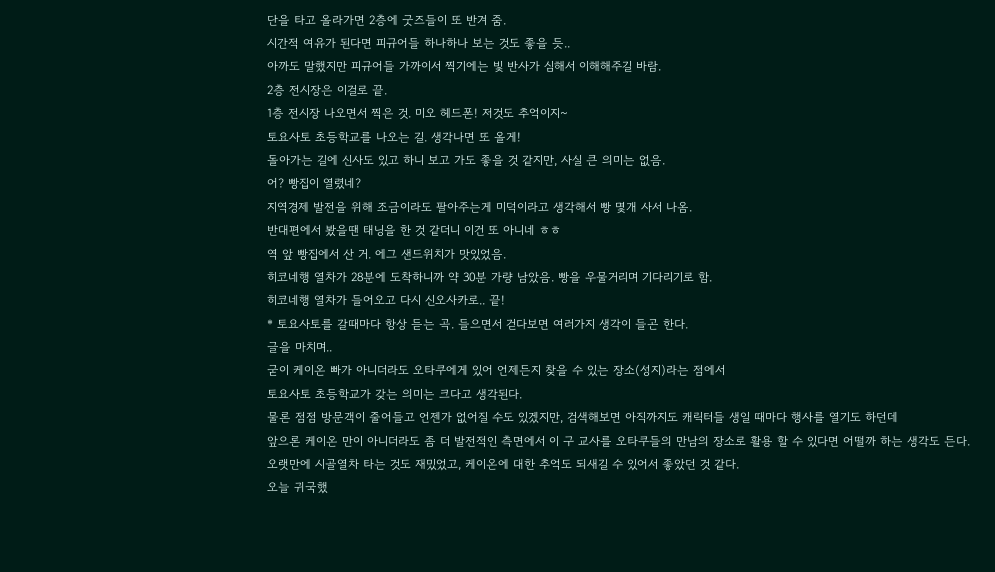단을 타고 올라가면 2층에 굿즈들이 또 반겨 줌.
시간적 여유가 된다면 피규어들 하나하나 보는 것도 좋을 듯..
아까도 말했지만 피규어들 가까이서 찍기에는 빛 반사가 심해서 이해해주길 바람.
2층 전시장은 이걸로 끝.
1층 전시장 나오면서 찍은 것. 미오 헤드폰! 저것도 추억이지~
토요사토 초등학교를 나오는 길. 생각나면 또 올게!
돌아가는 길에 신사도 있고 하니 보고 가도 좋을 것 같지만, 사실 큰 의미는 없음.
어? 빵집이 열렸네?
지역경제 발전을 위해 조금이라도 팔아주는게 미덕이라고 생각해서 빵 몇개 사서 나옴.
반대편에서 봤을땐 태닝을 한 것 같더니 이건 또 아니네 ㅎㅎ
역 앞 빵집에서 산 거. 에그 샌드위치가 맛있었음.
히코네행 열차가 28분에 도착하니까 약 30분 가량 남았음. 빵을 우물거리며 기다리기로 함.
히코네행 열차가 들어오고 다시 신오사카로.. 끝!
* 토요사토를 갈때마다 항상 듣는 곡. 들으면서 걷다보면 여러가지 생각이 들곤 한다.
글을 마치며..
굳이 케이온 빠가 아니더라도 오타쿠에게 있어 언제든지 찾을 수 있는 장소(성지)라는 점에서
토요사토 초등학교가 갖는 의미는 크다고 생각된다.
물론 점점 방문객이 줄어들고 언젠가 없어질 수도 있겠지만, 검색해보면 아직까지도 캐릭터들 생일 때마다 행사를 열기도 하던데
앞으론 케이온 만이 아니더라도 좀 더 발전적인 측면에서 이 구 교사를 오타쿠들의 만남의 장소로 활용 할 수 있다면 어떨까 하는 생각도 든다.
오랫만에 시골열차 타는 것도 재밌었고, 케이온에 대한 추억도 되새길 수 있어서 좋았던 것 같다.
오늘 귀국했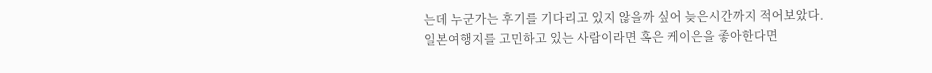는데 누군가는 후기를 기다리고 있지 않을까 싶어 늦은시간까지 적어보았다.
일본여행지를 고민하고 있는 사람이라면 혹은 케이은을 좋아한다면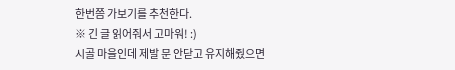한번쯤 가보기를 추천한다.
※ 긴 글 읽어줘서 고마워! :)
시골 마을인데 제발 문 안닫고 유지해줬으면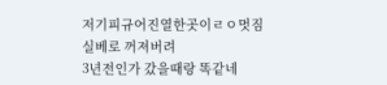저기피규어진열한곳이ㄹㅇ멋짐
실베로 꺼져버려
3년전인가 갔을때랑 똑같네